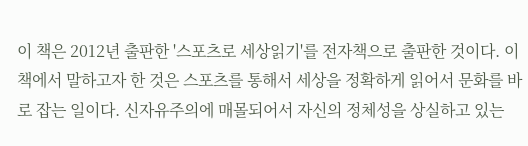이 책은 2012년 출판한 '스포츠로 세상읽기'를 전자책으로 출판한 것이다. 이 책에서 말하고자 한 것은 스포츠를 통해서 세상을 정확하게 읽어서 문화를 바로 잡는 일이다. 신자유주의에 매몰되어서 자신의 정체성을 상실하고 있는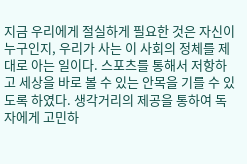지금 우리에게 절실하게 필요한 것은 자신이 누구인지, 우리가 사는 이 사회의 정체를 제대로 아는 일이다. 스포츠를 통해서 저항하고 세상을 바로 볼 수 있는 안목을 기를 수 있도록 하였다. 생각거리의 제공을 통하여 독자에게 고민하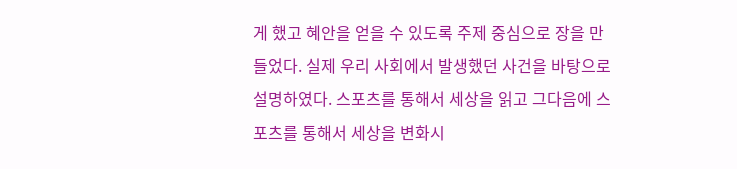게 했고 혜안을 얻을 수 있도록 주제 중심으로 장을 만들었다. 실제 우리 사회에서 발생했던 사건을 바탕으로 설명하였다. 스포츠를 통해서 세상을 읽고 그다음에 스포츠를 통해서 세상을 변화시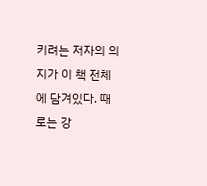키려는 저자의 의지가 이 책 전체에 담겨있다. 때로는 강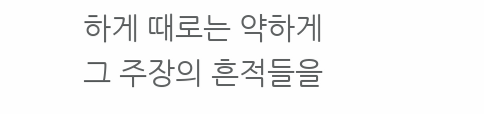하게 때로는 약하게 그 주장의 흔적들을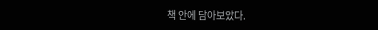책 안에 담아보았다.